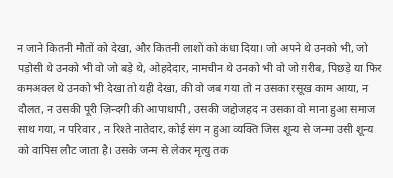न जाने कितनी मौतों को देखा, और कितनी लाशों को कंधा दिया। जो अपने थे उनको भी, जो पड़ोसी थे उनको भी वो जो बड़े थे, ओहदेदार, नामचीन थे उनको भी वो जो ग़रीब, पिछड़े या फिर कमअक्ल थे उनको भी देखा तो यही देखा, की वो जब गया तो न उसका रसूख काम आया, न दौलत, न उसकी पूरी ज़िन्दगी की आपाधापी , उसकी जद्दोजहद न उसका वो माना हुआ समाज साथ गया, न परिवार , न रिश्ते नातेदार, कोई संग न हुआ व्यक्ति जिस शून्य से जन्मा उसी शून्य को वापिस लौट जाता है। उसके जन्म से लेकर मृत्यु तक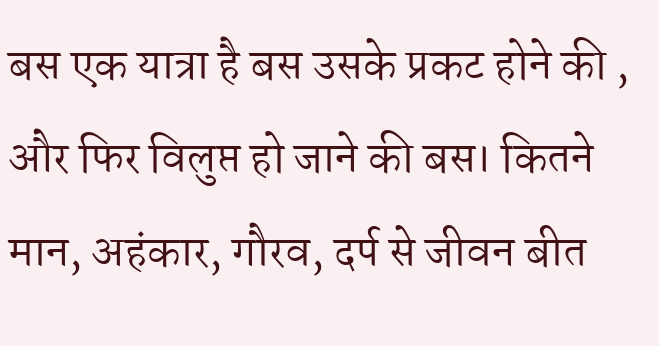बस एक यात्रा है बस उसके प्रकट होने की , और फिर विलुप्त हो जाने की बस। कितने मान, अहंकार, गौरव, दर्प से जीवन बीत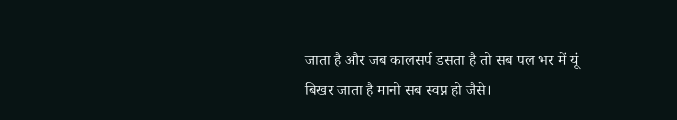जाता है और जब कालसर्प डसता है तो सब पल भर में यूं बिखर जाता है मानो सब स्वप्न हो जैसे।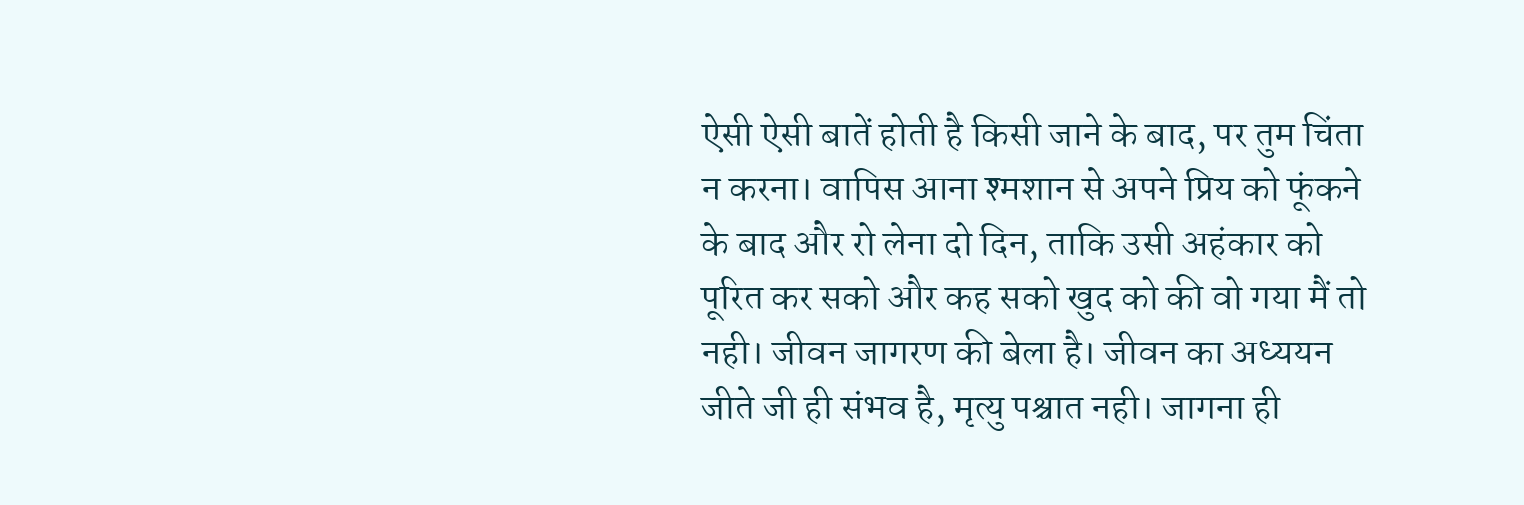ऐसी ऐसी बातें होती है किसी जाने के बाद, पर तुम चिंता न करना। वापिस आना श्मशान से अपने प्रिय को फूंकने के बाद और रो लेना दो दिन, ताकि उसी अहंकार को पूरित कर सको और कह सको खुद को की वो गया मैं तो नही। जीवन जागरण की बेला है। जीवन का अध्ययन जीते जी ही संभव है, मृत्यु पश्चात नही। जागना ही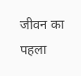जीवन का पहला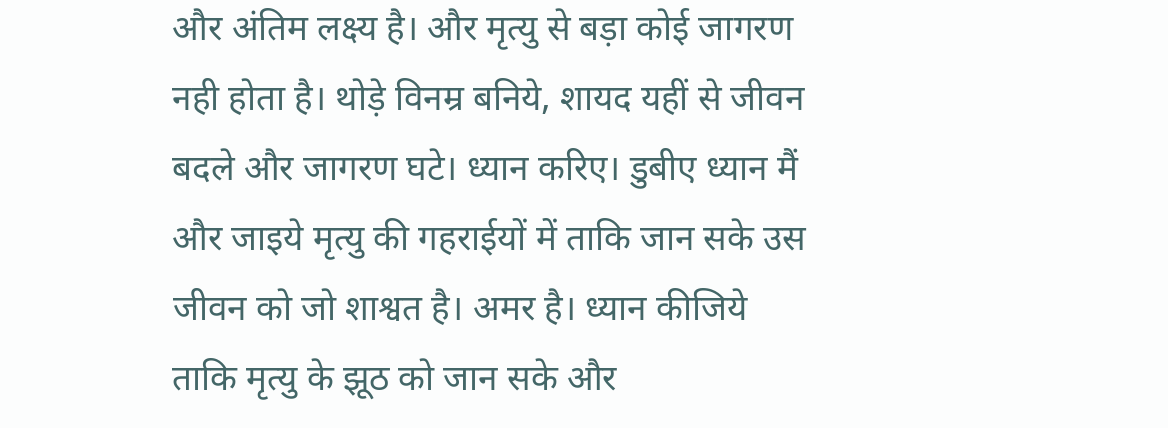और अंतिम लक्ष्य है। और मृत्यु से बड़ा कोई जागरण नही होता है। थोड़े विनम्र बनिये, शायद यहीं से जीवन बदले और जागरण घटे। ध्यान करिए। डुबीए ध्यान मैं और जाइये मृत्यु की गहराईयों में ताकि जान सके उस जीवन को जो शाश्वत है। अमर है। ध्यान कीजिये ताकि मृत्यु के झूठ को जान सके और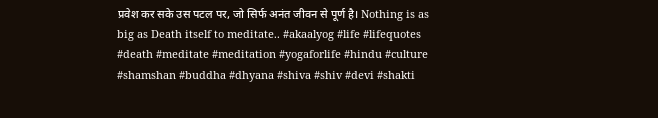प्रवेश कर सके उस पटल पर, जो सिर्फ अनंत जीवन से पूर्ण है। Nothing is as big as Death itself to meditate.. #akaalyog #life #lifequotes #death #meditate #meditation #yogaforlife #hindu #culture #shamshan #buddha #dhyana #shiva #shiv #devi #shakti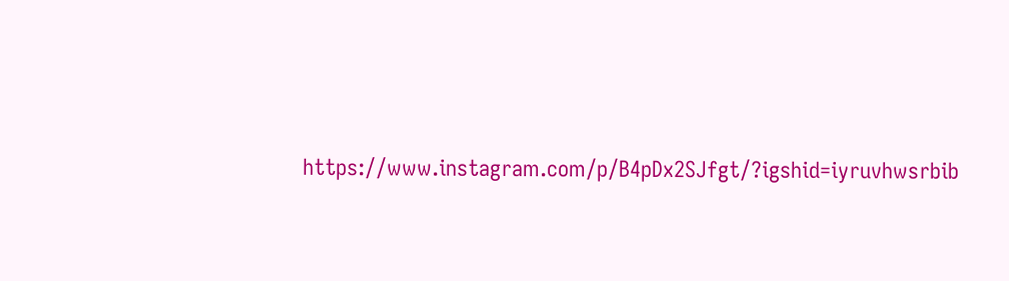https://www.instagram.com/p/B4pDx2SJfgt/?igshid=iyruvhwsrbib